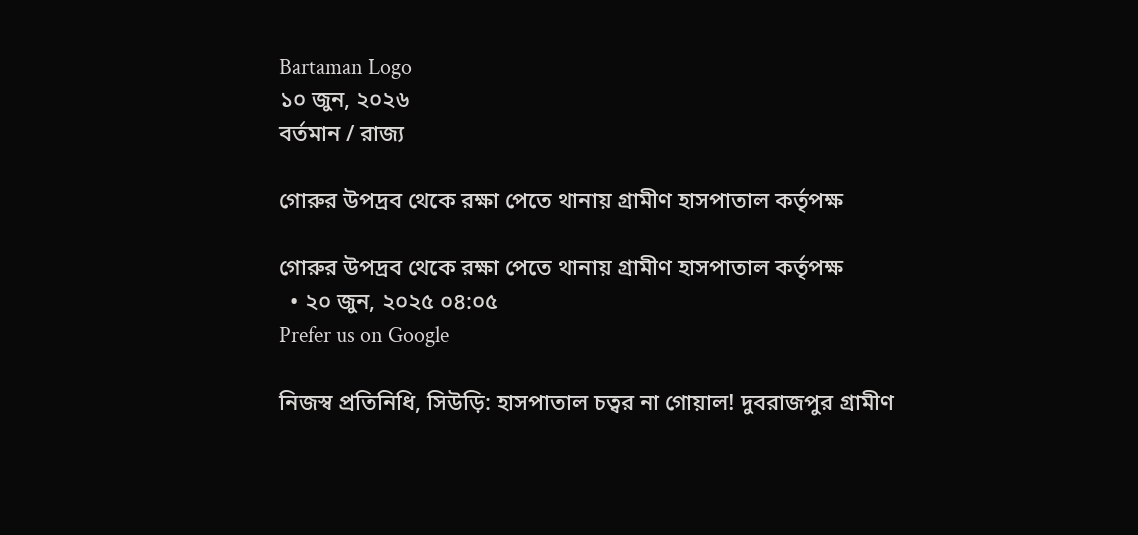Bartaman Logo
১০ জুন, ২০২৬
বর্তমান / রাজ্য

গোরুর উপদ্রব থেকে রক্ষা পেতে থানায় গ্রামীণ হাসপাতাল কর্তৃপক্ষ

গোরুর উপদ্রব থেকে রক্ষা পেতে থানায় গ্রামীণ হাসপাতাল কর্তৃপক্ষ
  • ২০ জুন, ২০২৫ ০৪:০৫
Prefer us on Google

নিজস্ব প্রতিনিধি, সিউড়ি: হাসপাতাল চত্বর না গোয়াল! দুবরাজপুর গ্রামীণ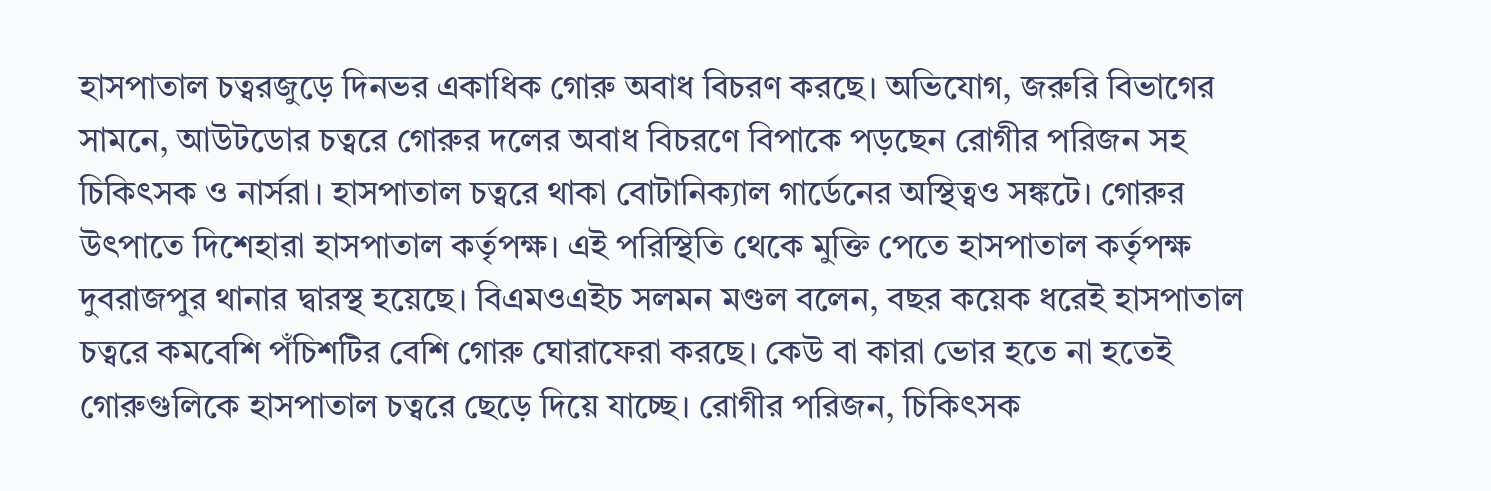হাসপাতাল চত্বরজুড়ে দিনভর একাধিক গোরু অবাধ বিচরণ করছে। অভিযোগ, জরুরি বিভাগের সামনে, আউটডোর চত্বরে গোরুর দলের অবাধ বিচরণে বিপাকে পড়ছেন রোগীর পরিজন সহ চিকিৎসক ও নার্সরা। হাসপাতাল চত্বরে থাকা বোটানিক্যাল গার্ডেনের অস্থিত্বও সঙ্কটে। গোরুর উৎপাতে দিশেহারা হাসপাতাল কর্তৃপক্ষ। এই পরিস্থিতি থেকে মুক্তি পেতে হাসপাতাল কর্তৃপক্ষ দুবরাজপুর থানার দ্বারস্থ হয়েছে। বিএমওএইচ সলমন মণ্ডল বলেন, বছর কয়েক ধরেই হাসপাতাল চত্বরে কমবেশি পঁচিশটির বেশি গোরু ঘোরাফেরা করছে। কেউ বা কারা ভোর হতে না হতেই গোরুগুলিকে হাসপাতাল চত্বরে ছেড়ে দিয়ে যাচ্ছে। রোগীর পরিজন, চিকিৎসক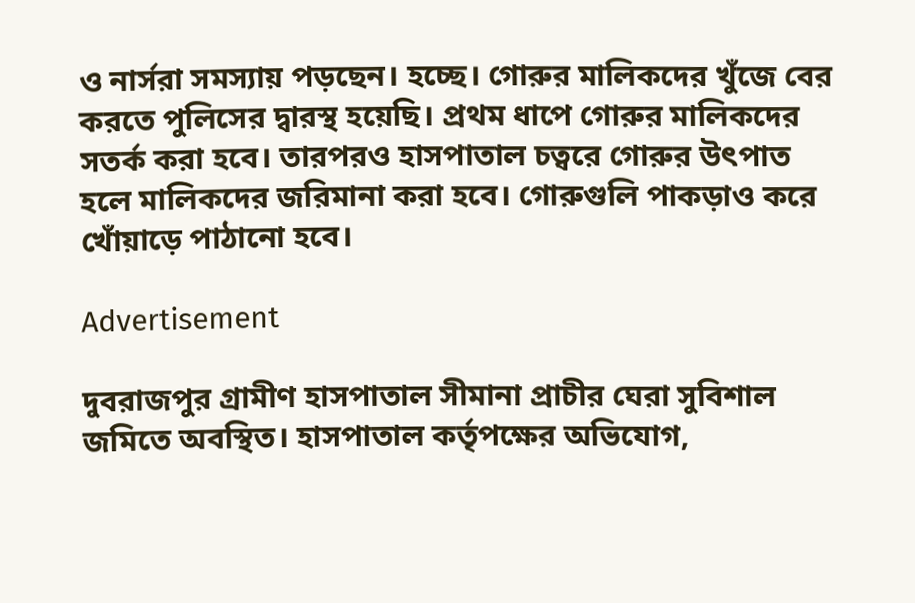ও নার্সরা সমস্যায় পড়ছেন। হচ্ছে। গোরুর মালিকদের খুঁজে বের করতে পুলিসের দ্বারস্থ হয়েছি। প্রথম ধাপে গোরুর মালিকদের সতর্ক করা হবে। তারপরও হাসপাতাল চত্বরে গোরুর উৎপাত হলে মালিকদের জরিমানা করা হবে। গোরুগুলি পাকড়াও করে খোঁয়াড়ে পাঠানো হবে।

Advertisement

দুবরাজপুর গ্রামীণ হাসপাতাল সীমানা প্রাচীর ঘেরা সুবিশাল জমিতে অবস্থিত। হাসপাতাল কর্তৃপক্ষের অভিযোগ,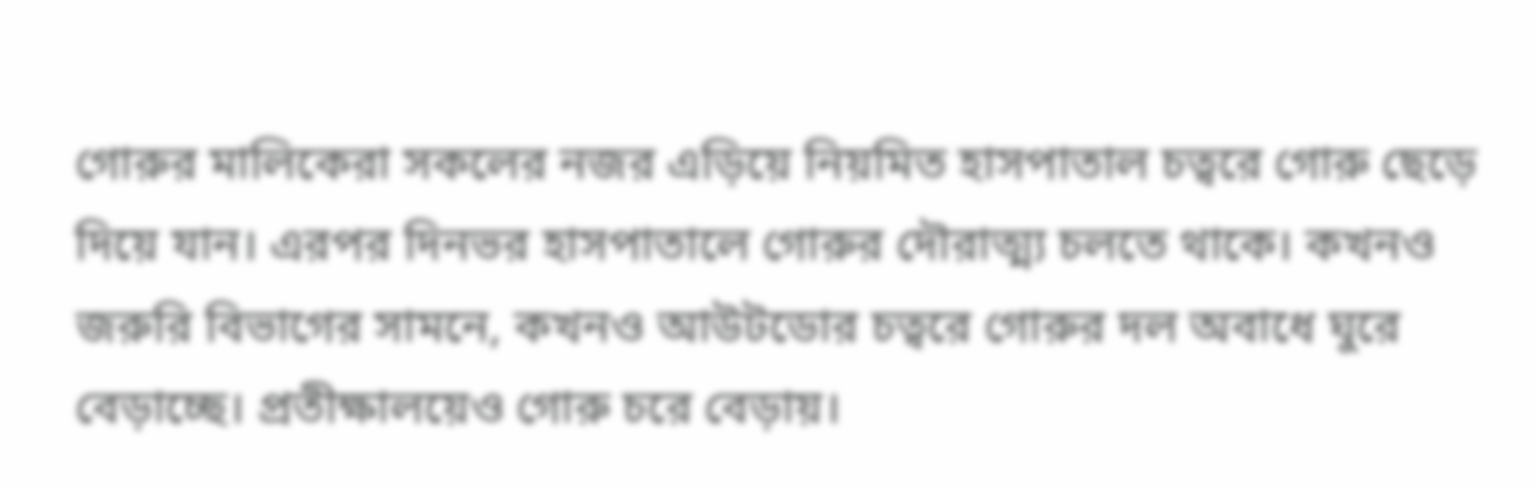গোরুর মালিকেরা সকলের নজর এড়িয়ে নিয়মিত হাসপাতাল চত্বরে গোরু ছেড়ে দিয়ে যান। এরপর দিনভর হাসপাতালে গোরুর দৌরাত্ম্য চলতে থাকে। কখনও জরুরি বিভাগের সামনে, কখনও আউটডোর চত্বরে গোরুর দল অবাধে ঘুরে বেড়াচ্ছে। প্রতীক্ষালয়েও গোরু চরে বেড়ায়।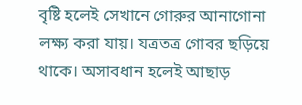বৃষ্টি হলেই সেখানে গোরুর আনাগোনা লক্ষ্য করা যায়। যত্রতত্র গোবর ছড়িয়ে থাকে। অসাবধান হলেই আছাড়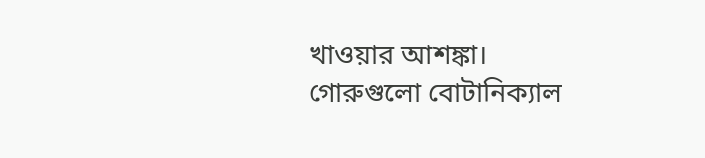খাওয়ার আশঙ্কা। গোরুগুলো বোটানিক্যাল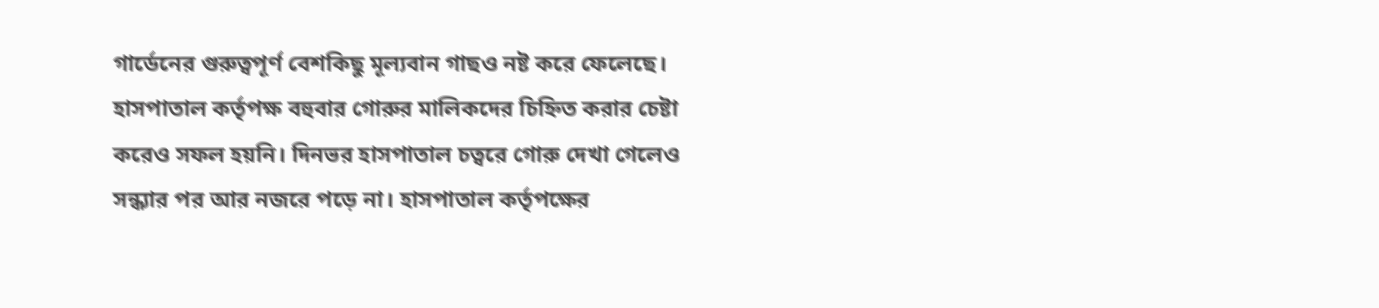গার্ডেনের গুরুত্বপূর্ণ বেশকিছু মূল্যবান গাছও নষ্ট করে ফেলেছে।
হাসপাতাল কর্তৃপক্ষ বহুবার গোরুর মালিকদের চিহ্নিত করার চেষ্টা করেও সফল হয়নি। দিনভর হাসপাতাল চত্বরে গোরু দেখা গেলেও সন্ধ্যার পর আর নজরে পড়ে না। হাসপাতাল কর্তৃপক্ষের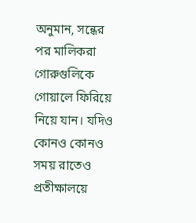অনুমান, সন্ধের পর মালিকরা গোরুগুলিকে গোয়ালে ফিরিয়ে নিয়ে যান। যদিও কোনও কোনও সময় রাতেও প্রতীক্ষালয়ে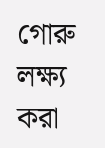গোরু লক্ষ্য করা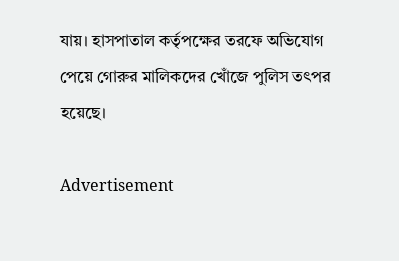যায়। হাসপাতাল কর্তৃপক্ষের তরফে অভিযোগ পেয়ে গোরুর মালিকদের খোঁজে পুলিস তৎপর হয়েছে।

Advertisement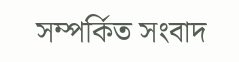সম্পর্কিত সংবাদ